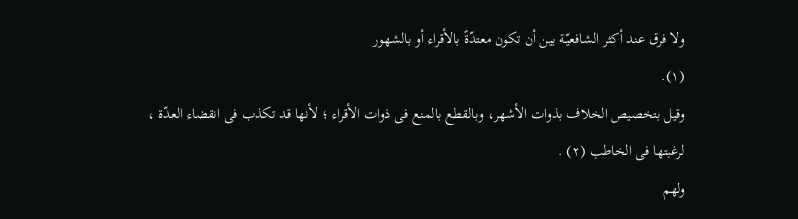ولا فرق عند أکثر الشافعیّة بین أن تکون معتدّةً بالأقراء أو بالشهور
(١).
وقیل بتخصیص الخلاف بذوات الأشهر، وبالقطع بالمنع فی ذوات الأقراء ؛ لأنها قد تکذب فی انقضاء العدّة ، لرغبتها فی الخاطب (۲) .
ولهم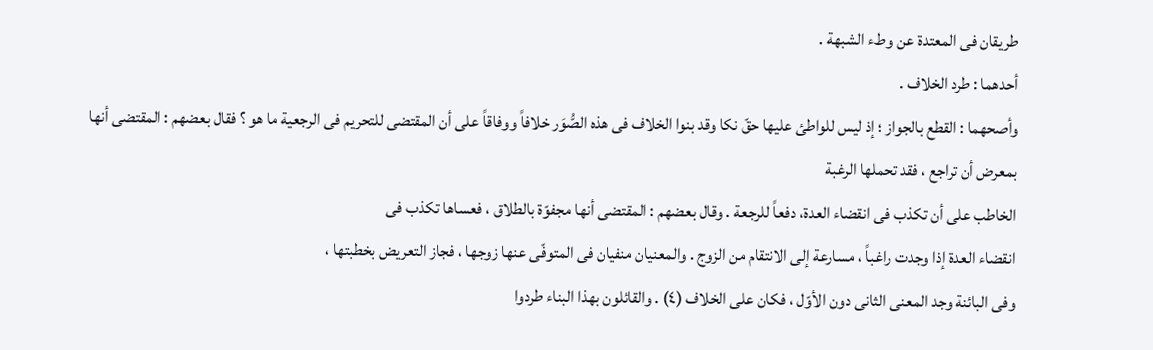طریقان فی المعتدة عن وطء الشبهة .
أحدهما : طرد الخلاف .
وأصحهما : القطع بالجواز ؛ إذ لیس للواطئ علیها حقّ نکا وقد بنوا الخلاف فی هذه الصُّوَر خلافاً ووفاقاً على أن المقتضی للتحریم فی الرجعیة ما هو ؟ فقال بعضهم : المقتضی أنها بمعرض أن تراجع ، فقد تحملها الرغبة
الخاطب على أن تکذب فی انقضاء العدة، دفعاً للرجعة . وقال بعضهم : المقتضی أنها مجفوّة بالطلاق ، فعساها تکذب فی
انقضاء العدة إذا وجدت راغباً ، مسارعة إلى الانتقام من الزوج . والمعنیان منفیان فى المتوفّى عنها زوجها ، فجاز التعریض بخطبتها ،
وفی البائنة وجد المعنى الثانی دون الأوّل ، فکان على الخلاف (٤) . والقائلون بهذا البناء طردوا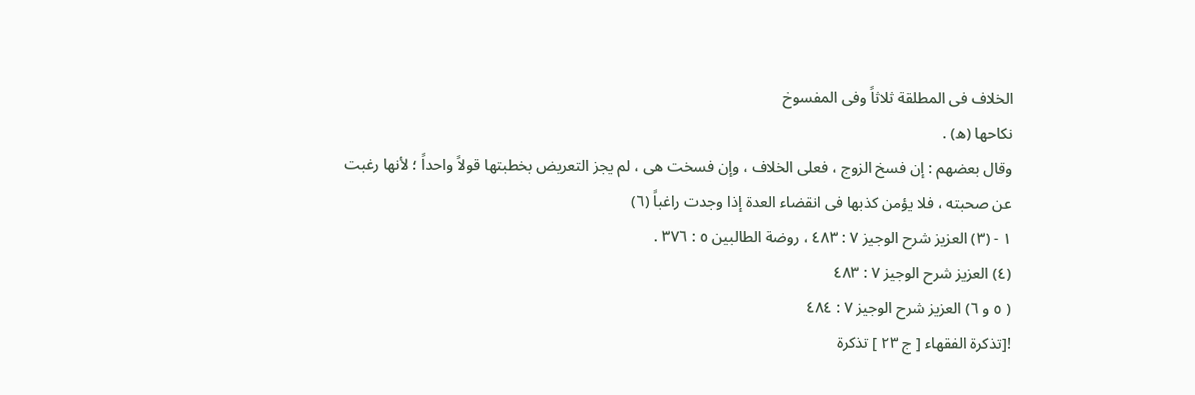الخلاف فی المطلقة ثلاثاً وفی المفسوخ
نکاحها (ه) .
وقال بعضهم : إن فسخ الزوج ، فعلى الخلاف ، وإن فسخت هی ، لم یجز التعریض بخطبتها قولاً واحداً ؛ لأنها رغبت عن صحبته ، فلا یؤمن کذبها فی انقضاء العدة إذا وجدت راغباً (٦)
١ - (٣) العزیز شرح الوجیز ۷ : ٤٨٣ ، روضة الطالبین ٥ : ٣٧٦ .
(٤) العزیز شرح الوجیز ٧ : ٤٨٣
( ٥ و ٦) العزیز شرح الوجیز ٧ : ٤٨٤
![تذكرة الفقهاء [ ج ٢٣ ] تذكرة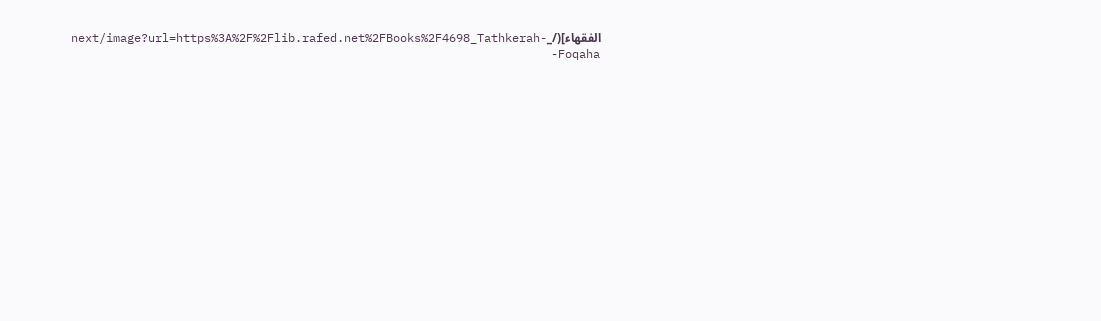الفقهاء](/_next/image?url=https%3A%2F%2Flib.rafed.net%2FBooks%2F4698_Tathkerah-Foqaha-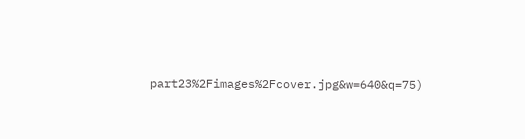part23%2Fimages%2Fcover.jpg&w=640&q=75)